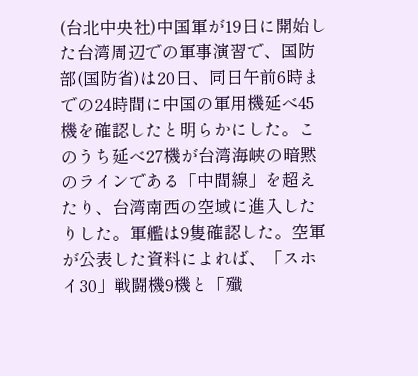(台北中央社)中国軍が19日に開始した台湾周辺での軍事演習で、国防部(国防省)は20日、同日午前6時までの24時間に中国の軍用機延べ45機を確認したと明らかにした。このうち延べ27機が台湾海峡の暗黙のラインである「中間線」を超えたり、台湾南西の空域に進入したりした。軍艦は9隻確認した。空軍が公表した資料によれば、「スホイ30」戦闘機9機と「殲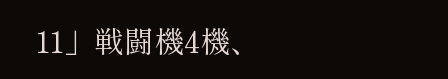11」戦闘機4機、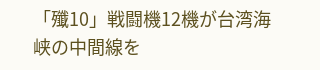「殲10」戦闘機12機が台湾海峡の中間線を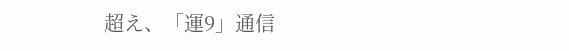超え、「運9」通信